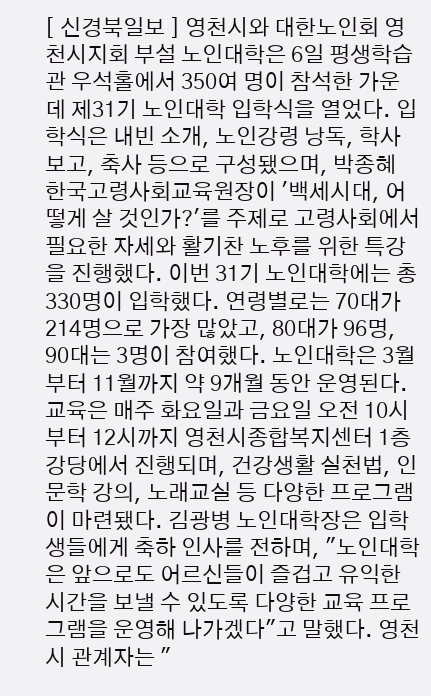[ 신경북일보 ] 영천시와 대한노인회 영천시지회 부설 노인대학은 6일 평생학습관 우석홀에서 350여 명이 참석한 가운데 제31기 노인대학 입학식을 열었다. 입학식은 내빈 소개, 노인강령 낭독, 학사보고, 축사 등으로 구성됐으며, 박종혜 한국고령사회교육원장이 '백세시대, 어떻게 살 것인가?'를 주제로 고령사회에서 필요한 자세와 활기찬 노후를 위한 특강을 진행했다. 이번 31기 노인대학에는 총 330명이 입학했다. 연령별로는 70대가 214명으로 가장 많았고, 80대가 96명, 90대는 3명이 참여했다. 노인대학은 3월부터 11월까지 약 9개월 동안 운영된다. 교육은 매주 화요일과 금요일 오전 10시부터 12시까지 영천시종합복지센터 1층 강당에서 진행되며, 건강생활 실천법, 인문학 강의, 노래교실 등 다양한 프로그램이 마련됐다. 김광병 노인대학장은 입학생들에게 축하 인사를 전하며, "노인대학은 앞으로도 어르신들이 즐겁고 유익한 시간을 보낼 수 있도록 다양한 교육 프로그램을 운영해 나가겠다"고 말했다. 영천시 관계자는 "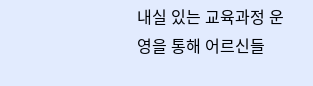내실 있는 교육과정 운영을 통해 어르신들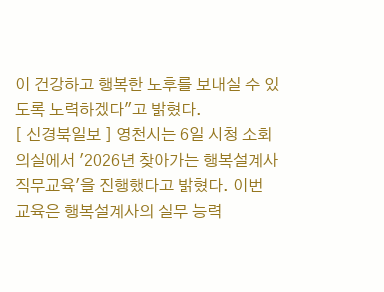이 건강하고 행복한 노후를 보내실 수 있도록 노력하겠다"고 밝혔다.
[ 신경북일보 ] 영천시는 6일 시청 소회의실에서 '2026년 찾아가는 행복설계사 직무교육'을 진행했다고 밝혔다. 이번 교육은 행복설계사의 실무 능력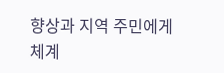향상과 지역 주민에게 체계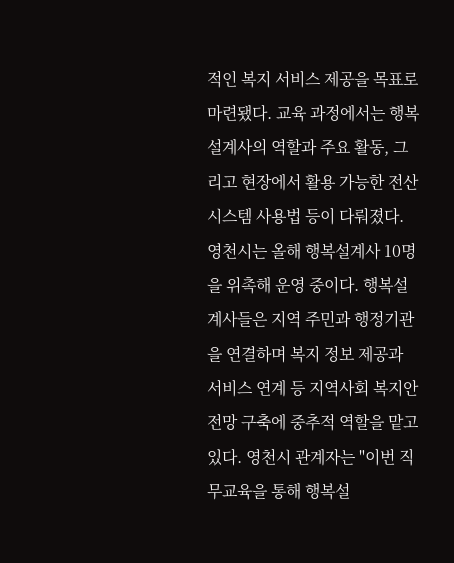적인 복지 서비스 제공을 목표로 마련됐다. 교육 과정에서는 행복설계사의 역할과 주요 활동, 그리고 현장에서 활용 가능한 전산시스템 사용법 등이 다뤄졌다. 영천시는 올해 행복설계사 10명을 위촉해 운영 중이다. 행복설계사들은 지역 주민과 행정기관을 연결하며 복지 정보 제공과 서비스 연계 등 지역사회 복지안전망 구축에 중추적 역할을 맡고 있다. 영천시 관계자는 "이번 직무교육을 통해 행복설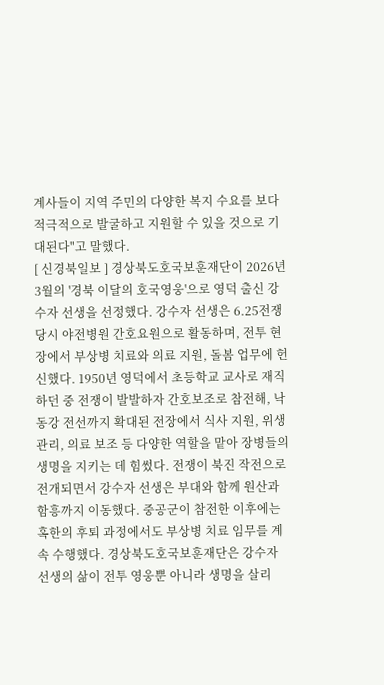계사들이 지역 주민의 다양한 복지 수요를 보다 적극적으로 발굴하고 지원할 수 있을 것으로 기대된다"고 말했다.
[ 신경북일보 ] 경상북도호국보훈재단이 2026년 3월의 '경북 이달의 호국영웅'으로 영덕 출신 강수자 선생을 선정했다. 강수자 선생은 6.25전쟁 당시 야전병원 간호요원으로 활동하며, 전투 현장에서 부상병 치료와 의료 지원, 돌봄 업무에 헌신했다. 1950년 영덕에서 초등학교 교사로 재직하던 중 전쟁이 발발하자 간호보조로 참전해, 낙동강 전선까지 확대된 전장에서 식사 지원, 위생 관리, 의료 보조 등 다양한 역할을 맡아 장병들의 생명을 지키는 데 힘썼다. 전쟁이 북진 작전으로 전개되면서 강수자 선생은 부대와 함께 원산과 함흥까지 이동했다. 중공군이 참전한 이후에는 혹한의 후퇴 과정에서도 부상병 치료 임무를 계속 수행했다. 경상북도호국보훈재단은 강수자 선생의 삶이 전투 영웅뿐 아니라 생명을 살리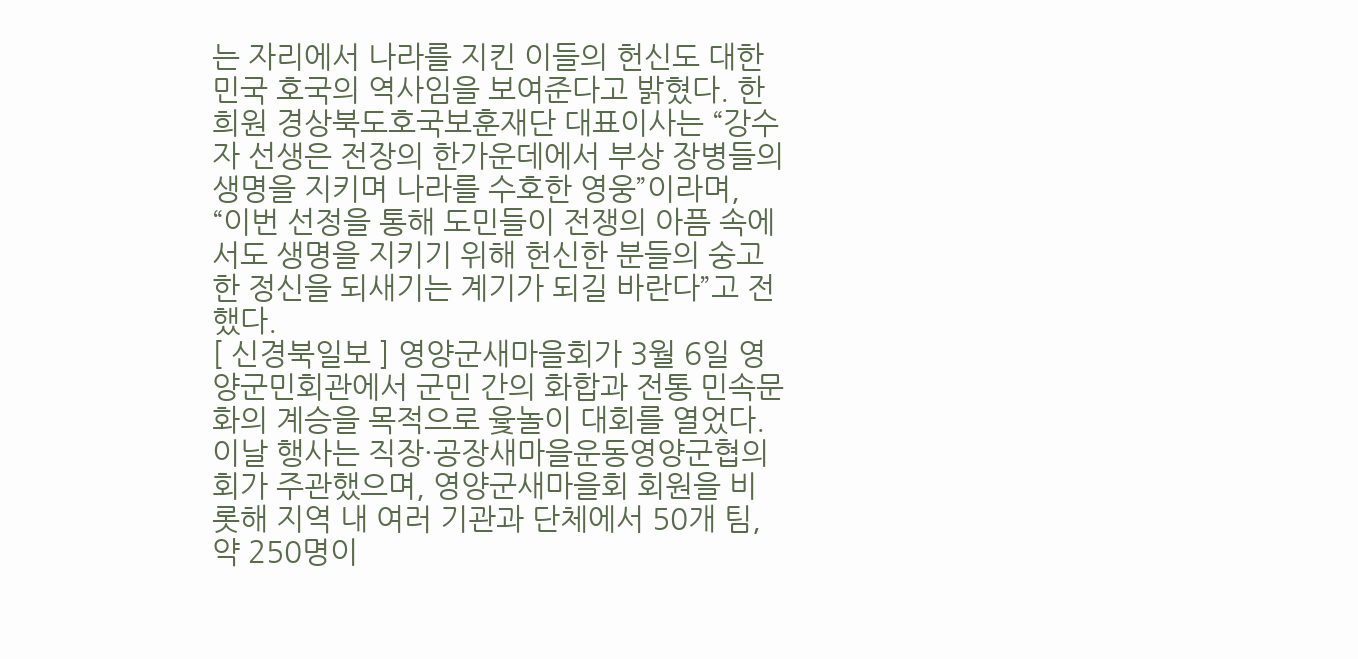는 자리에서 나라를 지킨 이들의 헌신도 대한민국 호국의 역사임을 보여준다고 밝혔다. 한희원 경상북도호국보훈재단 대표이사는 “강수자 선생은 전장의 한가운데에서 부상 장병들의 생명을 지키며 나라를 수호한 영웅”이라며, “이번 선정을 통해 도민들이 전쟁의 아픔 속에서도 생명을 지키기 위해 헌신한 분들의 숭고한 정신을 되새기는 계기가 되길 바란다”고 전했다.
[ 신경북일보 ] 영양군새마을회가 3월 6일 영양군민회관에서 군민 간의 화합과 전통 민속문화의 계승을 목적으로 윷놀이 대회를 열었다. 이날 행사는 직장·공장새마을운동영양군협의회가 주관했으며, 영양군새마을회 회원을 비롯해 지역 내 여러 기관과 단체에서 50개 팀, 약 250명이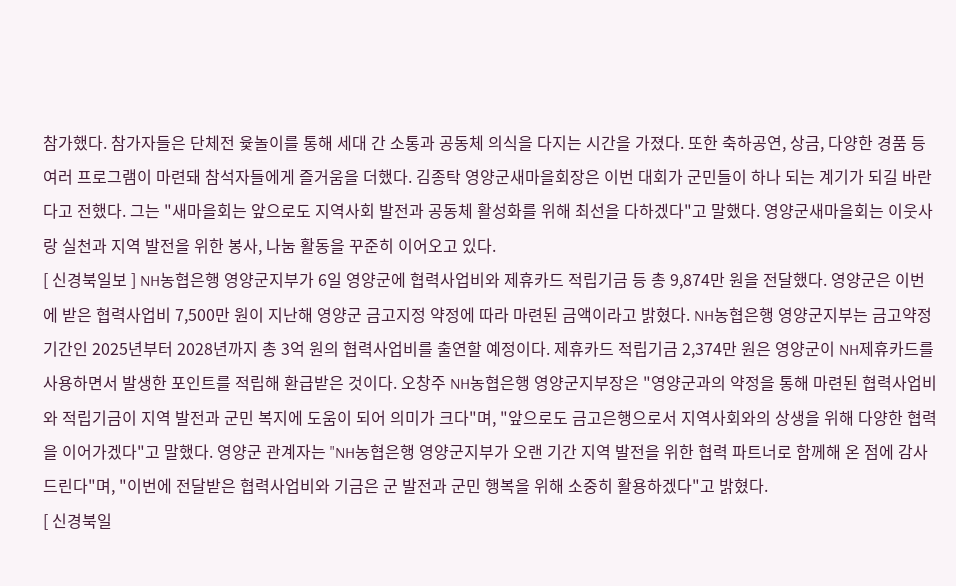참가했다. 참가자들은 단체전 윷놀이를 통해 세대 간 소통과 공동체 의식을 다지는 시간을 가졌다. 또한 축하공연, 상금, 다양한 경품 등 여러 프로그램이 마련돼 참석자들에게 즐거움을 더했다. 김종탁 영양군새마을회장은 이번 대회가 군민들이 하나 되는 계기가 되길 바란다고 전했다. 그는 "새마을회는 앞으로도 지역사회 발전과 공동체 활성화를 위해 최선을 다하겠다"고 말했다. 영양군새마을회는 이웃사랑 실천과 지역 발전을 위한 봉사, 나눔 활동을 꾸준히 이어오고 있다.
[ 신경북일보 ] NH농협은행 영양군지부가 6일 영양군에 협력사업비와 제휴카드 적립기금 등 총 9,874만 원을 전달했다. 영양군은 이번에 받은 협력사업비 7,500만 원이 지난해 영양군 금고지정 약정에 따라 마련된 금액이라고 밝혔다. NH농협은행 영양군지부는 금고약정 기간인 2025년부터 2028년까지 총 3억 원의 협력사업비를 출연할 예정이다. 제휴카드 적립기금 2,374만 원은 영양군이 NH제휴카드를 사용하면서 발생한 포인트를 적립해 환급받은 것이다. 오창주 NH농협은행 영양군지부장은 "영양군과의 약정을 통해 마련된 협력사업비와 적립기금이 지역 발전과 군민 복지에 도움이 되어 의미가 크다"며, "앞으로도 금고은행으로서 지역사회와의 상생을 위해 다양한 협력을 이어가겠다"고 말했다. 영양군 관계자는 "NH농협은행 영양군지부가 오랜 기간 지역 발전을 위한 협력 파트너로 함께해 온 점에 감사드린다"며, "이번에 전달받은 협력사업비와 기금은 군 발전과 군민 행복을 위해 소중히 활용하겠다"고 밝혔다.
[ 신경북일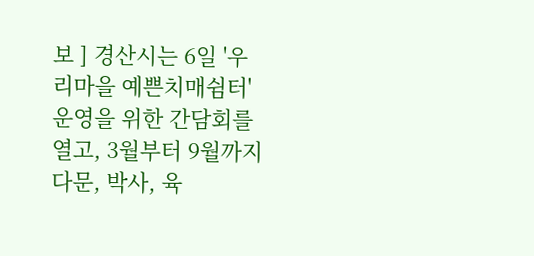보 ] 경산시는 6일 '우리마을 예쁜치매쉼터' 운영을 위한 간담회를 열고, 3월부터 9월까지 다문, 박사, 육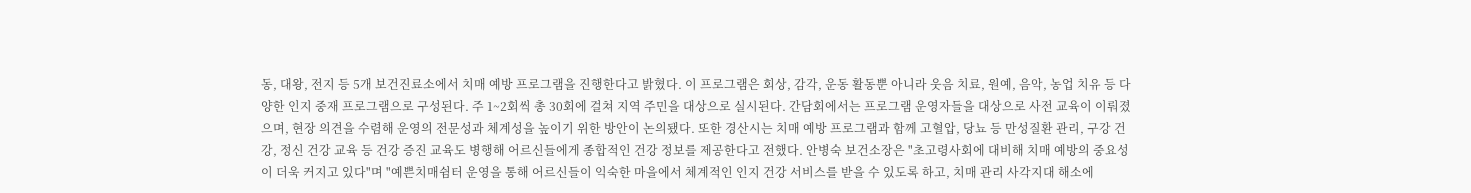동, 대왕, 전지 등 5개 보건진료소에서 치매 예방 프로그램을 진행한다고 밝혔다. 이 프로그램은 회상, 감각, 운동 활동뿐 아니라 웃음 치료, 원예, 음악, 농업 치유 등 다양한 인지 중재 프로그램으로 구성된다. 주 1~2회씩 총 30회에 걸쳐 지역 주민을 대상으로 실시된다. 간담회에서는 프로그램 운영자들을 대상으로 사전 교육이 이뤄졌으며, 현장 의견을 수렴해 운영의 전문성과 체계성을 높이기 위한 방안이 논의됐다. 또한 경산시는 치매 예방 프로그램과 함께 고혈압, 당뇨 등 만성질환 관리, 구강 건강, 정신 건강 교육 등 건강 증진 교육도 병행해 어르신들에게 종합적인 건강 정보를 제공한다고 전했다. 안병숙 보건소장은 "초고령사회에 대비해 치매 예방의 중요성이 더욱 커지고 있다"며 "예쁜치매쉼터 운영을 통해 어르신들이 익숙한 마을에서 체계적인 인지 건강 서비스를 받을 수 있도록 하고, 치매 관리 사각지대 해소에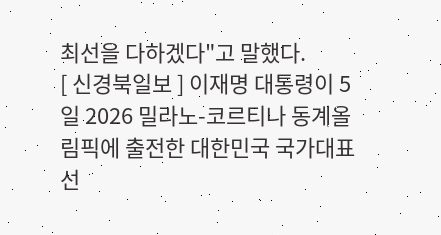최선을 다하겠다"고 말했다.
[ 신경북일보 ] 이재명 대통령이 5일 2026 밀라노-코르티나 동계올림픽에 출전한 대한민국 국가대표 선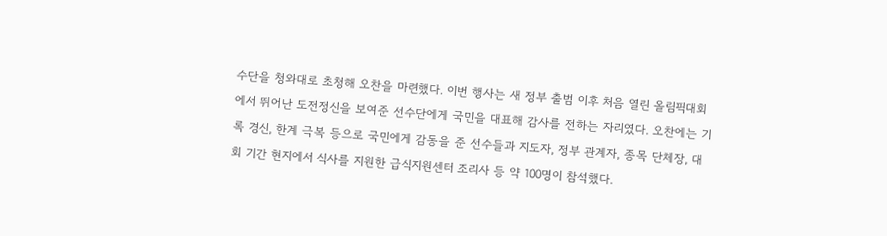수단을 청와대로 초청해 오찬을 마련했다. 이번 행사는 새 정부 출범 이후 처음 열린 올림픽대회에서 뛰어난 도전정신을 보여준 선수단에게 국민을 대표해 감사를 전하는 자리였다. 오찬에는 기록 경신, 한계 극복 등으로 국민에게 감동을 준 선수들과 지도자, 정부 관계자, 종목 단체장, 대회 기간 현지에서 식사를 지원한 급식지원센터 조리사 등 약 100명이 참석했다.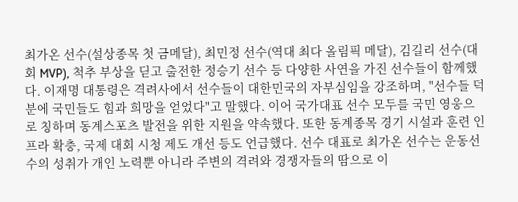최가온 선수(설상종목 첫 금메달), 최민정 선수(역대 최다 올림픽 메달), 김길리 선수(대회 MVP), 척추 부상을 딛고 출전한 정승기 선수 등 다양한 사연을 가진 선수들이 함께했다. 이재명 대통령은 격려사에서 선수들이 대한민국의 자부심임을 강조하며, "선수들 덕분에 국민들도 힘과 희망을 얻었다"고 말했다. 이어 국가대표 선수 모두를 국민 영웅으로 칭하며 동계스포츠 발전을 위한 지원을 약속했다. 또한 동계종목 경기 시설과 훈련 인프라 확충, 국제 대회 시청 제도 개선 등도 언급했다. 선수 대표로 최가온 선수는 운동선수의 성취가 개인 노력뿐 아니라 주변의 격려와 경쟁자들의 땀으로 이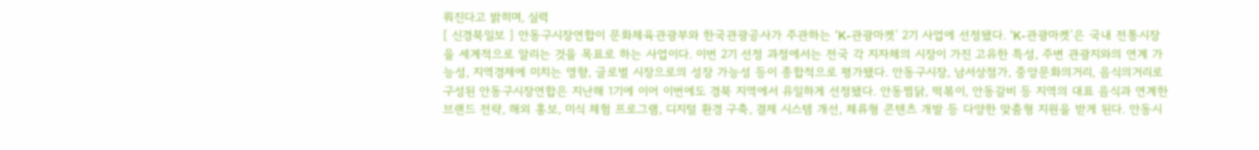뤄진다고 밝히며, 실력
[ 신경북일보 ] 안동구시장연합이 문화체육관광부와 한국관광공사가 주관하는 ‘K-관광마켓’ 2기 사업에 선정됐다. ‘K-관광마켓’은 국내 전통시장을 세계적으로 알리는 것을 목표로 하는 사업이다. 이번 2기 선정 과정에서는 전국 각 지자체의 시장이 가진 고유한 특성, 주변 관광지와의 연계 가능성, 지역경제에 미치는 영향, 글로벌 시장으로의 성장 가능성 등이 종합적으로 평가됐다. 안동구시장, 남서상점가, 중앙문화의거리, 음식의거리로 구성된 안동구시장연합은 지난해 1기에 이어 이번에도 경북 지역에서 유일하게 선정됐다. 안동찜닭, 떡볶이, 안동갈비 등 지역의 대표 음식과 연계한 브랜드 전략, 해외 홍보, 미식 체험 프로그램, 디지털 환경 구축, 결제 시스템 개선, 체류형 콘텐츠 개발 등 다양한 맞춤형 지원을 받게 된다. 안동시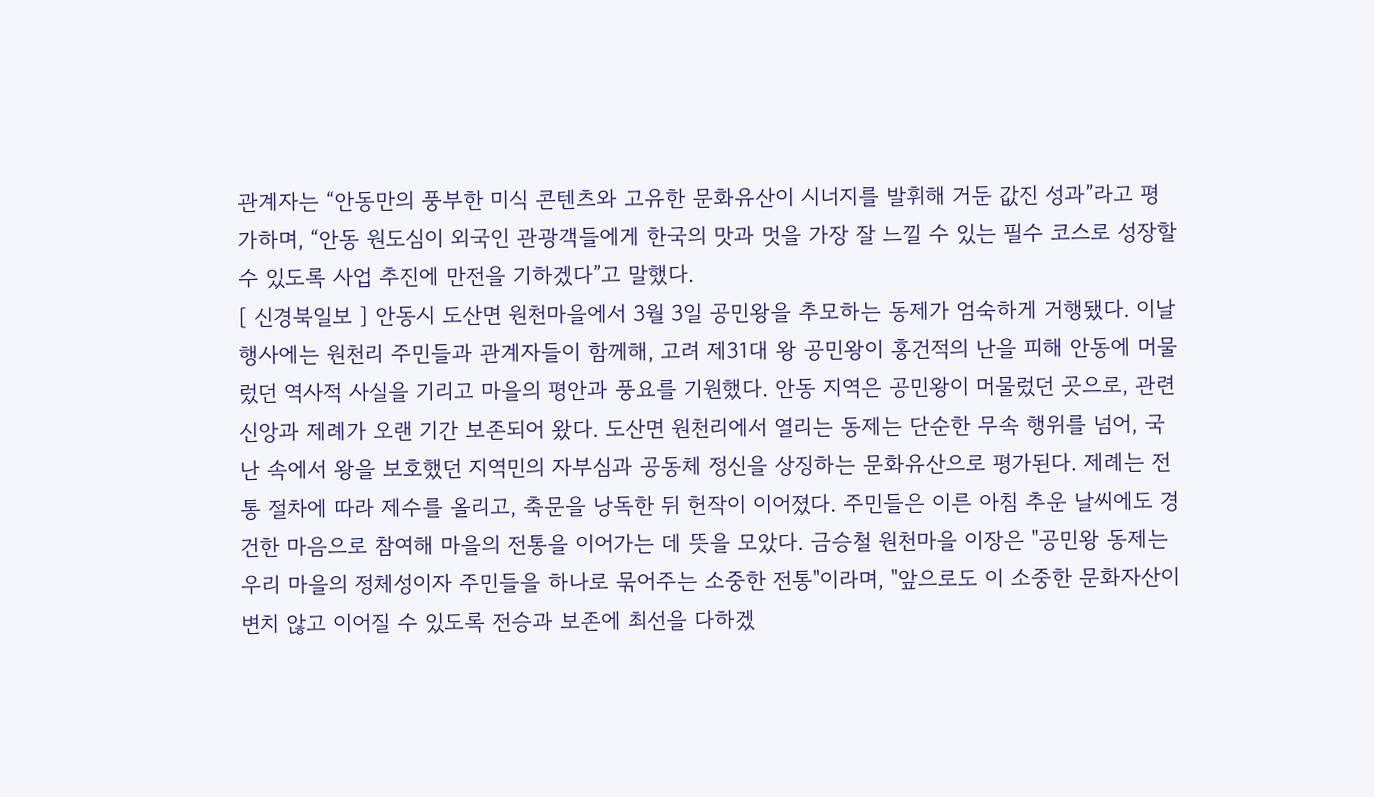관계자는 “안동만의 풍부한 미식 콘텐츠와 고유한 문화유산이 시너지를 발휘해 거둔 값진 성과”라고 평가하며, “안동 원도심이 외국인 관광객들에게 한국의 맛과 멋을 가장 잘 느낄 수 있는 필수 코스로 성장할 수 있도록 사업 추진에 만전을 기하겠다”고 말했다.
[ 신경북일보 ] 안동시 도산면 원천마을에서 3월 3일 공민왕을 추모하는 동제가 엄숙하게 거행됐다. 이날 행사에는 원천리 주민들과 관계자들이 함께해, 고려 제31대 왕 공민왕이 홍건적의 난을 피해 안동에 머물렀던 역사적 사실을 기리고 마을의 평안과 풍요를 기원했다. 안동 지역은 공민왕이 머물렀던 곳으로, 관련 신앙과 제례가 오랜 기간 보존되어 왔다. 도산면 원천리에서 열리는 동제는 단순한 무속 행위를 넘어, 국난 속에서 왕을 보호했던 지역민의 자부심과 공동체 정신을 상징하는 문화유산으로 평가된다. 제례는 전통 절차에 따라 제수를 올리고, 축문을 낭독한 뒤 헌작이 이어졌다. 주민들은 이른 아침 추운 날씨에도 경건한 마음으로 참여해 마을의 전통을 이어가는 데 뜻을 모았다. 금승철 원천마을 이장은 "공민왕 동제는 우리 마을의 정체성이자 주민들을 하나로 묶어주는 소중한 전통"이라며, "앞으로도 이 소중한 문화자산이 변치 않고 이어질 수 있도록 전승과 보존에 최선을 다하겠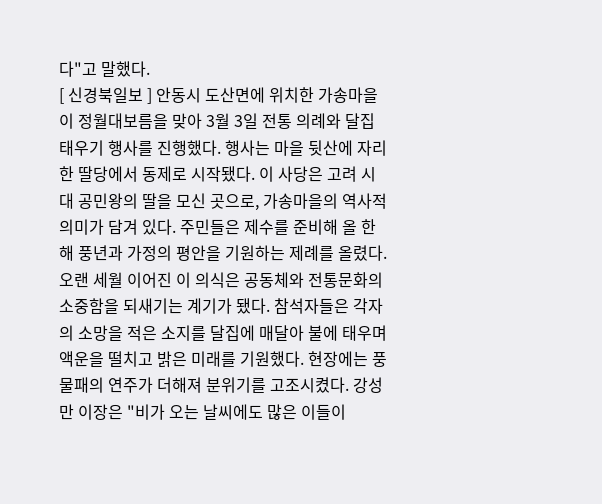다"고 말했다.
[ 신경북일보 ] 안동시 도산면에 위치한 가송마을이 정월대보름을 맞아 3월 3일 전통 의례와 달집태우기 행사를 진행했다. 행사는 마을 뒷산에 자리한 딸당에서 동제로 시작됐다. 이 사당은 고려 시대 공민왕의 딸을 모신 곳으로, 가송마을의 역사적 의미가 담겨 있다. 주민들은 제수를 준비해 올 한 해 풍년과 가정의 평안을 기원하는 제례를 올렸다. 오랜 세월 이어진 이 의식은 공동체와 전통문화의 소중함을 되새기는 계기가 됐다. 참석자들은 각자의 소망을 적은 소지를 달집에 매달아 불에 태우며 액운을 떨치고 밝은 미래를 기원했다. 현장에는 풍물패의 연주가 더해져 분위기를 고조시켰다. 강성만 이장은 "비가 오는 날씨에도 많은 이들이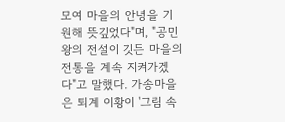모여 마을의 안녕을 기원해 뜻깊었다"며, "공민왕의 전설이 깃든 마을의 전통을 계속 지켜가겠다"고 말했다. 가송마을은 퇴계 이황이 '그림 속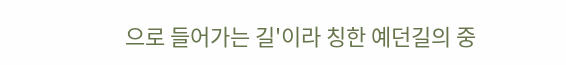으로 들어가는 길'이라 칭한 예던길의 중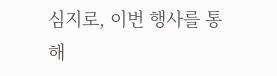심지로, 이번 행사를 통해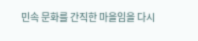민속 문화를 간직한 마을임을 다시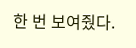한 번 보여줬다.